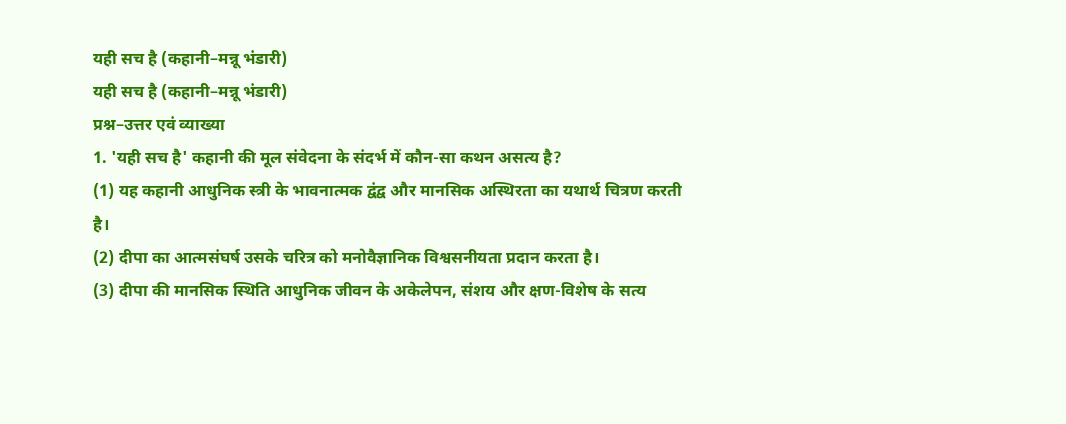यही सच है (कहानी–मन्नू भंडारी)
यही सच है (कहानी–मन्नू भंडारी)
प्रश्न–उत्तर एवं व्याख्या
1. 'यही सच है' कहानी की मूल संवेदना के संदर्भ में कौन-सा कथन असत्य है?
(1) यह कहानी आधुनिक स्त्री के भावनात्मक द्वंद्व और मानसिक अस्थिरता का यथार्थ चित्रण करती है।
(2) दीपा का आत्मसंघर्ष उसके चरित्र को मनोवैज्ञानिक विश्वसनीयता प्रदान करता है।
(3) दीपा की मानसिक स्थिति आधुनिक जीवन के अकेलेपन, संशय और क्षण-विशेष के सत्य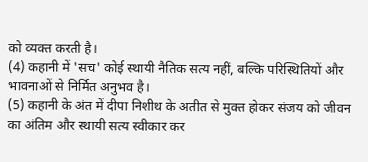को व्यक्त करती है।
(4) कहानी में 'सच' कोई स्थायी नैतिक सत्य नहीं, बल्कि परिस्थितियों और भावनाओं से निर्मित अनुभव है।
(5) कहानी के अंत में दीपा निशीथ के अतीत से मुक्त होकर संजय को जीवन का अंतिम और स्थायी सत्य स्वीकार कर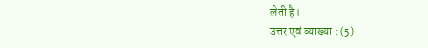लेती है।
उत्तर एवं व्याख्या : (5)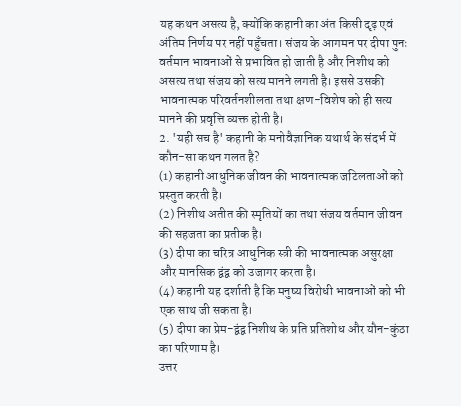यह कथन असत्य है, क्योंकि कहानी का अंत किसी दृढ़ एवं अंतिम निर्णय पर नहीं पहुँचता। संजय के आगमन पर दीपा पुनः वर्तमान भावनाओं से प्रभावित हो जाती है और निशीथ को असत्य तथा संजय को सत्य मानने लगती है। इससे उसकी भावनात्मक परिवर्तनशीलता तथा क्षण-विशेष को ही सत्य मानने की प्रवृत्ति व्यक्त होती है।
2. 'यही सच है' कहानी के मनोवैज्ञानिक यथार्थ के संदर्भ में कौन-सा कथन गलत है?
(1) कहानी आधुनिक जीवन की भावनात्मक जटिलताओं को प्रस्तुत करती है।
(2) निशीथ अतीत की स्मृतियों का तथा संजय वर्तमान जीवन की सहजता का प्रतीक है।
(3) दीपा का चरित्र आधुनिक स्त्री की भावनात्मक असुरक्षा और मानसिक द्वंद्व को उजागर करता है।
(4) कहानी यह दर्शाती है कि मनुष्य विरोधी भावनाओं को भी एक साथ जी सकता है।
(5) दीपा का प्रेम-द्वंद्व निशीथ के प्रति प्रतिशोध और यौन-कुंठा का परिणाम है।
उत्तर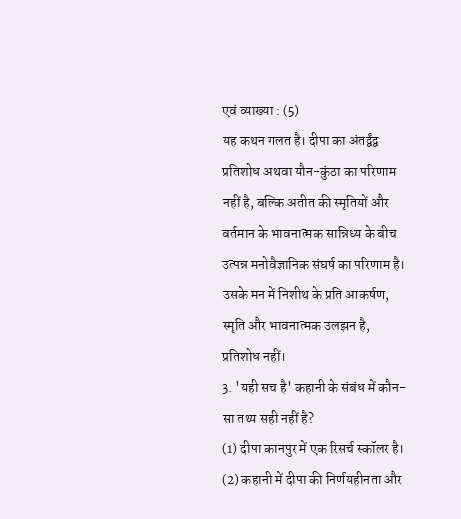एवं व्याख्या : (5)
यह कथन गलत है। दीपा का अंतर्द्वंद्व प्रतिशोध अथवा यौन-कुंठा का परिणाम नहीं है, बल्कि अतीत की स्मृतियों और वर्तमान के भावनात्मक सान्निध्य के बीच उत्पन्न मनोवैज्ञानिक संघर्ष का परिणाम है। उसके मन में निशीथ के प्रति आकर्षण, स्मृति और भावनात्मक उलझन है, प्रतिशोध नहीं।
3. 'यही सच है' कहानी के संबंध में कौन-सा तथ्य सही नहीं है?
(1) दीपा कानपुर में एक रिसर्च स्कॉलर है।
(2) कहानी में दीपा की निर्णयहीनता और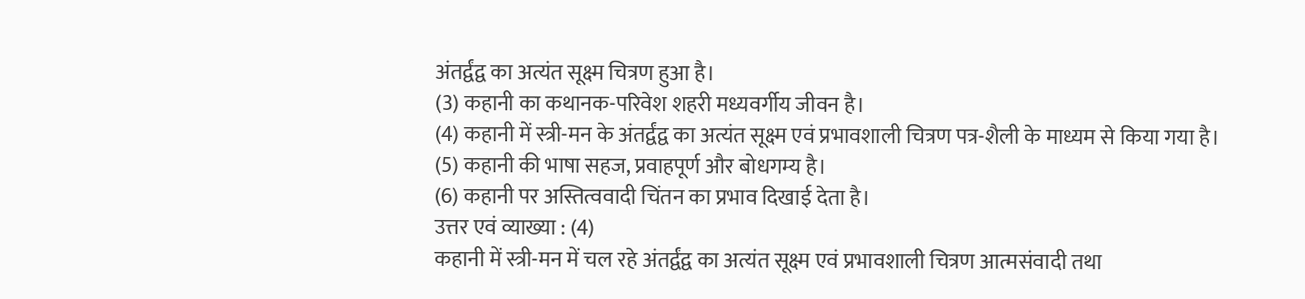अंतर्द्वंद्व का अत्यंत सूक्ष्म चित्रण हुआ है।
(3) कहानी का कथानक-परिवेश शहरी मध्यवर्गीय जीवन है।
(4) कहानी में स्त्री-मन के अंतर्द्वंद्व का अत्यंत सूक्ष्म एवं प्रभावशाली चित्रण पत्र-शैली के माध्यम से किया गया है।
(5) कहानी की भाषा सहज, प्रवाहपूर्ण और बोधगम्य है।
(6) कहानी पर अस्तित्ववादी चिंतन का प्रभाव दिखाई देता है।
उत्तर एवं व्याख्या : (4)
कहानी में स्त्री-मन में चल रहे अंतर्द्वंद्व का अत्यंत सूक्ष्म एवं प्रभावशाली चित्रण आत्मसंवादी तथा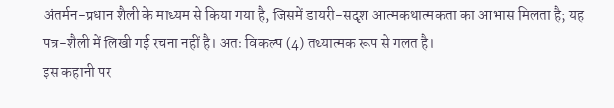अंतर्मन-प्रधान शैली के माध्यम से किया गया है, जिसमें डायरी-सदृश आत्मकथात्मकता का आभास मिलता है; यह पत्र-शैली में लिखी गई रचना नहीं है। अतः विकल्प (4) तथ्यात्मक रूप से गलत है।
इस कहानी पर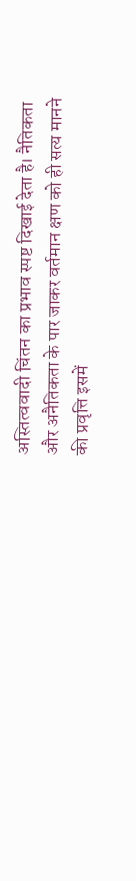अस्तित्ववादी चिंतन का प्रभाव स्पष्ट दिखाई देता है। नैतिकता और अनैतिकता के पार जाकर वर्तमान क्षण को ही सत्य मानने की प्रवृत्ति इसमें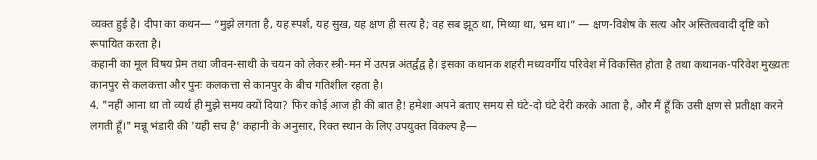व्यक्त हुई है। दीपा का कथन— “मुझे लगता है, यह स्पर्श, यह सुख, यह क्षण ही सत्य है; वह सब झूठ था, मिथ्या था, भ्रम था।” — क्षण-विशेष के सत्य और अस्तित्ववादी दृष्टि को रूपायित करता है।
कहानी का मूल विषय प्रेम तथा जीवन-साथी के चयन को लेकर स्त्री-मन में उत्पन्न अंतर्द्वंद्व है। इसका कथानक शहरी मध्यवर्गीय परिवेश में विकसित होता है तथा कथानक-परिवेश मुख्यतः कानपुर से कलकत्ता और पुनः कलकत्ता से कानपुर के बीच गतिशील रहता है।
4. "नहीं आना था तो व्यर्थ ही मुझे समय क्यों दिया? फिर कोई आज ही की बात है! हमेशा अपने बताए समय से घंटे-दो घंटे देरी करके आता है, और मैं हूँ कि उसी क्षण से प्रतीक्षा करने लगती हूँ।" मन्नू भंडारी की 'यही सच है' कहानी के अनुसार, रिक्त स्थान के लिए उपयुक्त विकल्प है—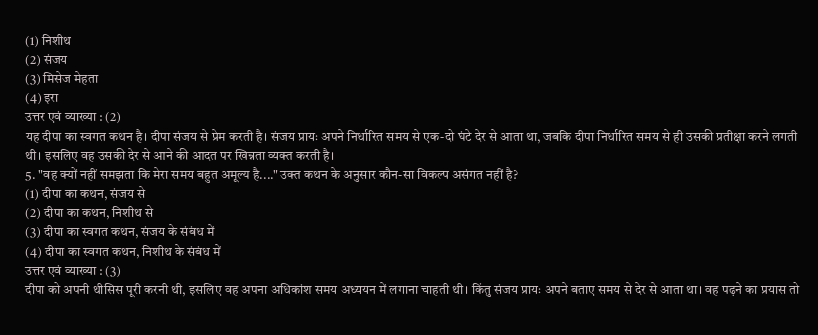(1) निशीथ
(2) संजय
(3) मिसेज मेहता
(4) इरा
उत्तर एवं व्याख्या : (2)
यह दीपा का स्वगत कथन है। दीपा संजय से प्रेम करती है। संजय प्रायः अपने निर्धारित समय से एक-दो घंटे देर से आता था, जबकि दीपा निर्धारित समय से ही उसकी प्रतीक्षा करने लगती थी। इसलिए वह उसकी देर से आने की आदत पर खिन्नता व्यक्त करती है।
5. "वह क्यों नहीं समझता कि मेरा समय बहुत अमूल्य है...." उक्त कथन के अनुसार कौन-सा विकल्प असंगत नहीं है?
(1) दीपा का कथन, संजय से
(2) दीपा का कथन, निशीथ से
(3) दीपा का स्वगत कथन, संजय के संबंध में
(4) दीपा का स्वगत कथन, निशीथ के संबंध में
उत्तर एवं व्याख्या : (3)
दीपा को अपनी थीसिस पूरी करनी थी, इसलिए वह अपना अधिकांश समय अध्ययन में लगाना चाहती थी। किंतु संजय प्रायः अपने बताए समय से देर से आता था। वह पढ़ने का प्रयास तो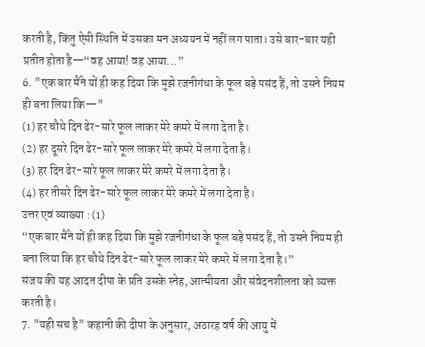करती है, किंतु ऐसी स्थिति में उसका मन अध्ययन में नहीं लग पाता। उसे बार-बार यही प्रतीत होता है—“वह आया! वह आया...”
6. "एक बार मैंने यों ही कह दिया कि मुझे रजनीगंधा के फूल बड़े पसंद हैं, तो उसने नियम ही बना लिया कि—"
(1) हर चौथे दिन ढेर-सारे फूल लाकर मेरे कमरे में लगा देता है।
(2) हर दूसरे दिन ढेर-सारे फूल लाकर मेरे कमरे में लगा देता है।
(3) हर दिन ढेर-सारे फूल लाकर मेरे कमरे में लगा देता है।
(4) हर तीसरे दिन ढेर-सारे फूल लाकर मेरे कमरे में लगा देता है।
उत्तर एवं व्याख्या : (1)
“एक बार मैंने यों ही कह दिया कि मुझे रजनीगंधा के फूल बड़े पसंद हैं, तो उसने नियम ही बना लिया कि हर चौथे दिन ढेर-सारे फूल लाकर मेरे कमरे में लगा देता है।”
संजय की यह आदत दीपा के प्रति उसके स्नेह, आत्मीयता और संवेदनशीलता को व्यक्त करती है।
7. "यही सच है" कहानी की दीपा के अनुसार, अठारह वर्ष की आयु में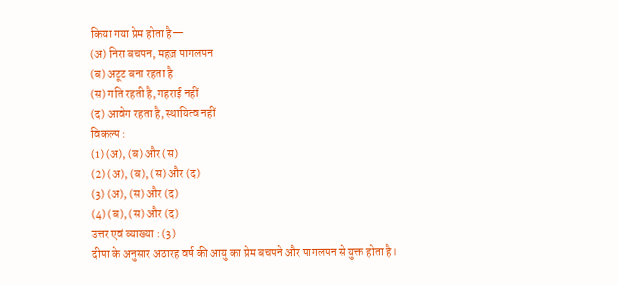किया गया प्रेम होता है—
(अ) निरा बचपन, महज़ पागलपन
(ब) अटूट बना रहता है
(स) गति रहती है, गहराई नहीं
(द) आवेग रहता है, स्थायित्व नहीं
विकल्प :
(1) (अ), (ब) और (स)
(2) (अ), (ब), (स) और (द)
(3) (अ), (स) और (द)
(4) (ब), (स) और (द)
उत्तर एवं व्याख्या : (3)
दीपा के अनुसार अठारह वर्ष की आयु का प्रेम बचपने और पागलपन से युक्त होता है।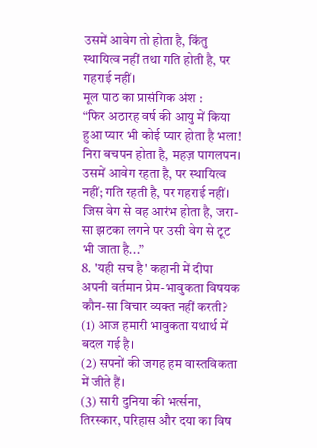उसमें आवेग तो होता है, किंतु स्थायित्व नहीं तथा गति होती है, पर गहराई नहीं।
मूल पाठ का प्रासंगिक अंश :
“फिर अठारह वर्ष की आयु में किया हुआ प्यार भी कोई प्यार होता है भला! निरा बचपन होता है, महज़ पागलपन। उसमें आवेग रहता है, पर स्थायित्व नहीं; गति रहती है, पर गहराई नहीं। जिस वेग से वह आरंभ होता है, जरा-सा झटका लगने पर उसी वेग से टूट भी जाता है...”
8. 'यही सच है' कहानी में दीपा अपनी वर्तमान प्रेम-भावुकता विषयक कौन-सा विचार व्यक्त नहीं करती?
(1) आज हमारी भावुकता यथार्थ में बदल गई है।
(2) सपनों की जगह हम वास्तविकता में जीते हैं।
(3) सारी दुनिया की भर्त्सना, तिरस्कार, परिहास और दया का विष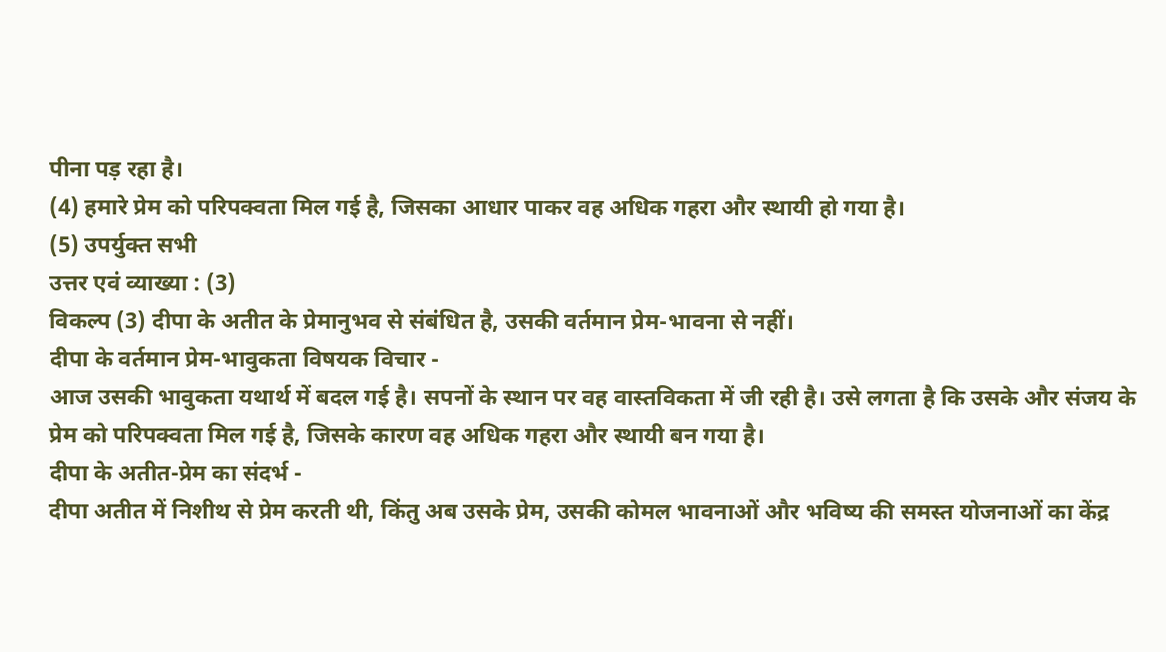पीना पड़ रहा है।
(4) हमारे प्रेम को परिपक्वता मिल गई है, जिसका आधार पाकर वह अधिक गहरा और स्थायी हो गया है।
(5) उपर्युक्त सभी
उत्तर एवं व्याख्या : (3)
विकल्प (3) दीपा के अतीत के प्रेमानुभव से संबंधित है, उसकी वर्तमान प्रेम-भावना से नहीं।
दीपा के वर्तमान प्रेम-भावुकता विषयक विचार -
आज उसकी भावुकता यथार्थ में बदल गई है। सपनों के स्थान पर वह वास्तविकता में जी रही है। उसे लगता है कि उसके और संजय के प्रेम को परिपक्वता मिल गई है, जिसके कारण वह अधिक गहरा और स्थायी बन गया है।
दीपा के अतीत-प्रेम का संदर्भ -
दीपा अतीत में निशीथ से प्रेम करती थी, किंतु अब उसके प्रेम, उसकी कोमल भावनाओं और भविष्य की समस्त योजनाओं का केंद्र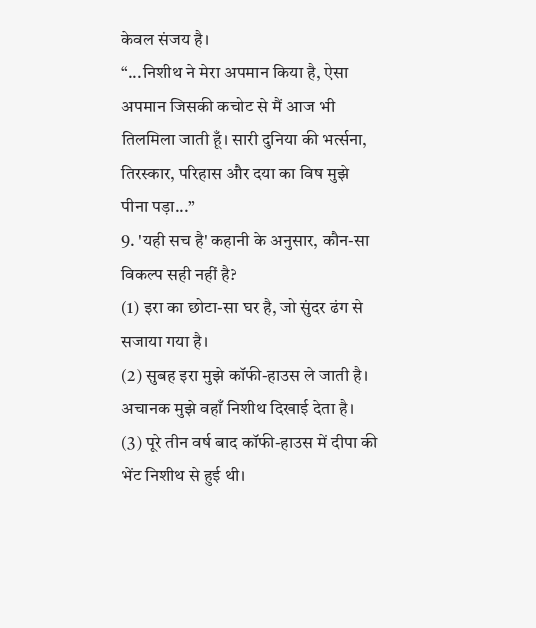केवल संजय है।
“...निशीथ ने मेरा अपमान किया है, ऐसा अपमान जिसकी कचोट से मैं आज भी तिलमिला जाती हूँ। सारी दुनिया की भर्त्सना, तिरस्कार, परिहास और दया का विष मुझे पीना पड़ा...”
9. 'यही सच है' कहानी के अनुसार, कौन-सा विकल्प सही नहीं है?
(1) इरा का छोटा-सा घर है, जो सुंदर ढंग से सजाया गया है।
(2) सुबह इरा मुझे कॉफी-हाउस ले जाती है। अचानक मुझे वहाँ निशीथ दिखाई देता है।
(3) पूरे तीन वर्ष बाद कॉफी-हाउस में दीपा की भेंट निशीथ से हुई थी।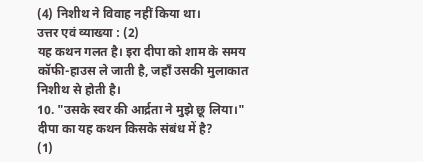(4) निशीथ ने विवाह नहीं किया था।
उत्तर एवं व्याख्या : (2)
यह कथन गलत है। इरा दीपा को शाम के समय कॉफी-हाउस ले जाती है, जहाँ उसकी मुलाकात निशीथ से होती है।
10. "उसके स्वर की आर्द्रता ने मुझे छू लिया।" दीपा का यह कथन किसके संबंध में है?
(1)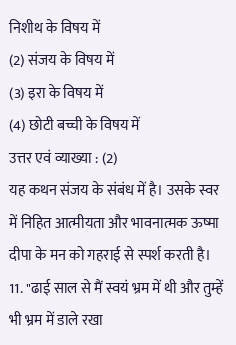निशीथ के विषय में
(2) संजय के विषय में
(3) इरा के विषय में
(4) छोटी बच्ची के विषय में
उत्तर एवं व्याख्या : (2)
यह कथन संजय के संबंध में है। उसके स्वर में निहित आत्मीयता और भावनात्मक ऊष्मा दीपा के मन को गहराई से स्पर्श करती है।
11. "ढाई साल से मैं स्वयं भ्रम में थी और तुम्हें भी भ्रम में डाले रखा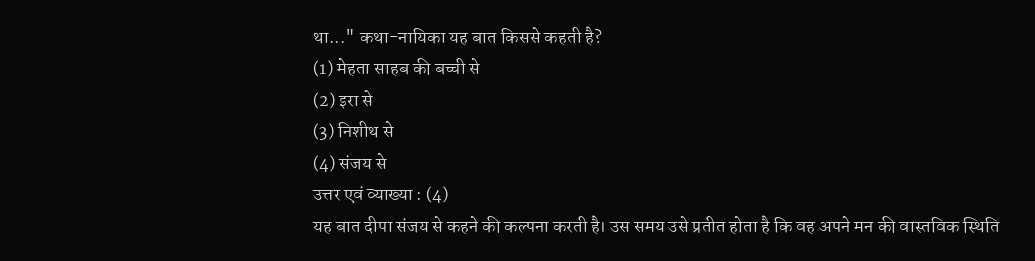था..." कथा-नायिका यह बात किससे कहती है?
(1) मेहता साहब की बच्ची से
(2) इरा से
(3) निशीथ से
(4) संजय से
उत्तर एवं व्याख्या : (4)
यह बात दीपा संजय से कहने की कल्पना करती है। उस समय उसे प्रतीत होता है कि वह अपने मन की वास्तविक स्थिति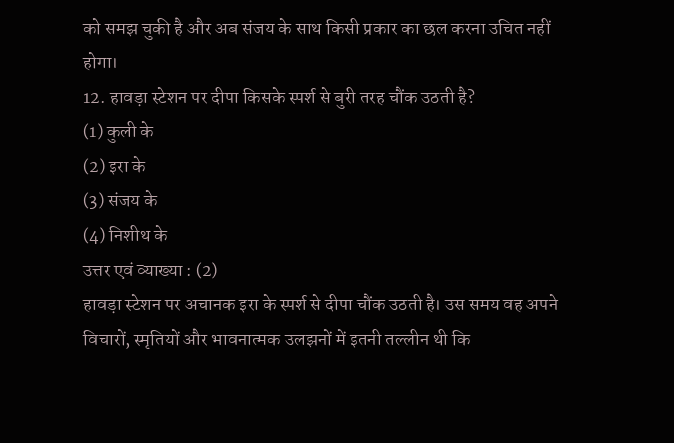को समझ चुकी है और अब संजय के साथ किसी प्रकार का छल करना उचित नहीं होगा।
12. हावड़ा स्टेशन पर दीपा किसके स्पर्श से बुरी तरह चौंक उठती है?
(1) कुली के
(2) इरा के
(3) संजय के
(4) निशीथ के
उत्तर एवं व्याख्या : (2)
हावड़ा स्टेशन पर अचानक इरा के स्पर्श से दीपा चौंक उठती है। उस समय वह अपने विचारों, स्मृतियों और भावनात्मक उलझनों में इतनी तल्लीन थी कि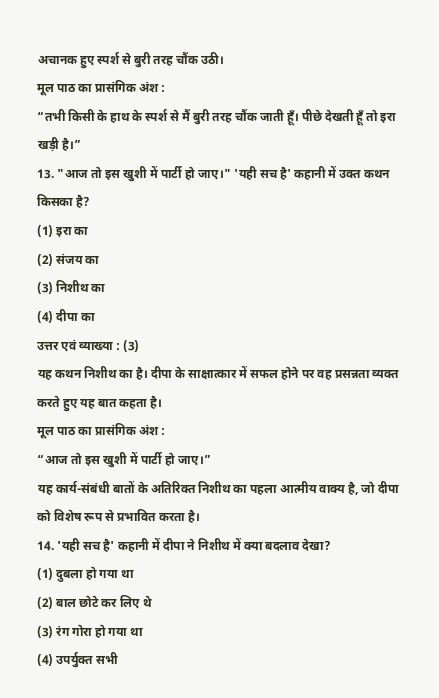अचानक हुए स्पर्श से बुरी तरह चौंक उठी।
मूल पाठ का प्रासंगिक अंश :
“तभी किसी के हाथ के स्पर्श से मैं बुरी तरह चौंक जाती हूँ। पीछे देखती हूँ तो इरा खड़ी है।”
13. "आज तो इस खुशी में पार्टी हो जाए।" 'यही सच है' कहानी में उक्त कथन किसका है?
(1) इरा का
(2) संजय का
(3) निशीथ का
(4) दीपा का
उत्तर एवं व्याख्या : (3)
यह कथन निशीथ का है। दीपा के साक्षात्कार में सफल होने पर वह प्रसन्नता व्यक्त करते हुए यह बात कहता है।
मूल पाठ का प्रासंगिक अंश :
“आज तो इस खुशी में पार्टी हो जाए।”
यह कार्य-संबंधी बातों के अतिरिक्त निशीथ का पहला आत्मीय वाक्य है, जो दीपा को विशेष रूप से प्रभावित करता है।
14. 'यही सच है' कहानी में दीपा ने निशीथ में क्या बदलाव देखा?
(1) दुबला हो गया था
(2) बाल छोटे कर लिए थे
(3) रंग गोरा हो गया था
(4) उपर्युक्त सभी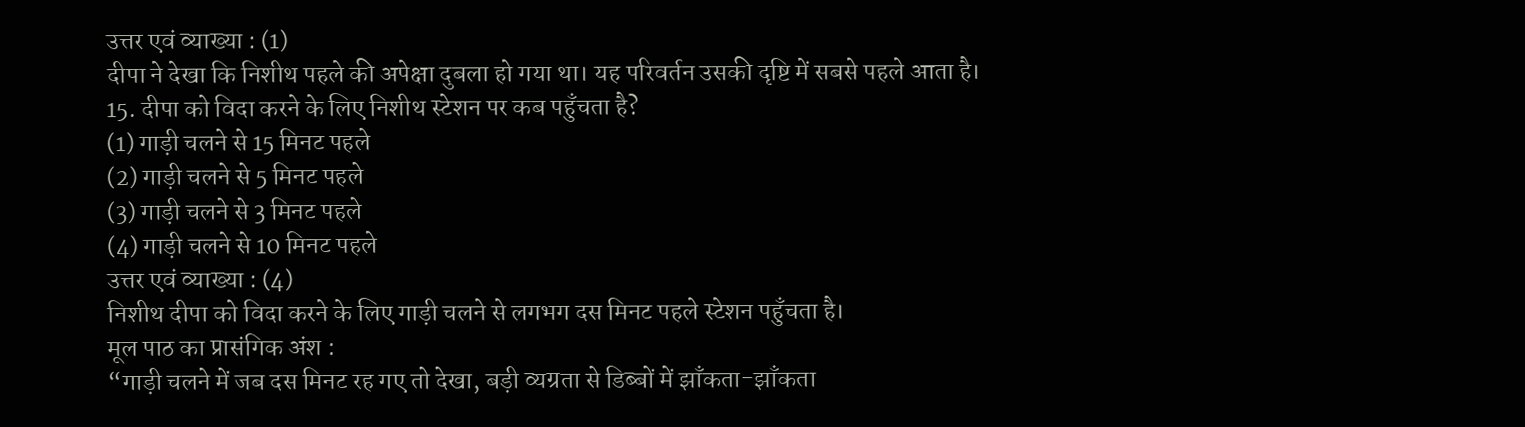उत्तर एवं व्याख्या : (1)
दीपा ने देखा कि निशीथ पहले की अपेक्षा दुबला हो गया था। यह परिवर्तन उसकी दृष्टि में सबसे पहले आता है।
15. दीपा को विदा करने के लिए निशीथ स्टेशन पर कब पहुँचता है?
(1) गाड़ी चलने से 15 मिनट पहले
(2) गाड़ी चलने से 5 मिनट पहले
(3) गाड़ी चलने से 3 मिनट पहले
(4) गाड़ी चलने से 10 मिनट पहले
उत्तर एवं व्याख्या : (4)
निशीथ दीपा को विदा करने के लिए गाड़ी चलने से लगभग दस मिनट पहले स्टेशन पहुँचता है।
मूल पाठ का प्रासंगिक अंश :
“गाड़ी चलने में जब दस मिनट रह गए तो देखा, बड़ी व्यग्रता से डिब्बों में झाँकता-झाँकता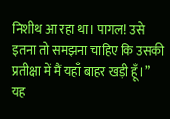निशीथ आ रहा था। पागल! उसे इतना तो समझना चाहिए कि उसकी प्रतीक्षा में मैं यहाँ बाहर खड़ी हूँ।”
यह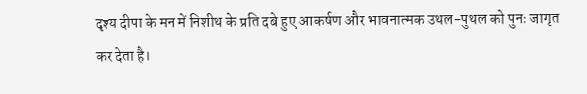दृश्य दीपा के मन में निशीथ के प्रति दबे हुए आकर्षण और भावनात्मक उथल-पुथल को पुनः जागृत कर देता है।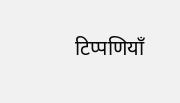टिप्पणियाँ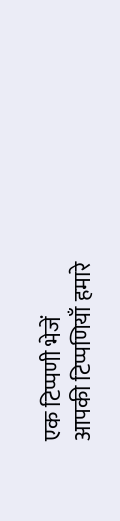एक टिप्पणी भेजें
आपकी टिप्पणियाँ हमारे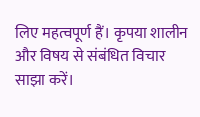लिए महत्वपूर्ण हैं। कृपया शालीन और विषय से संबंधित विचार साझा करें।